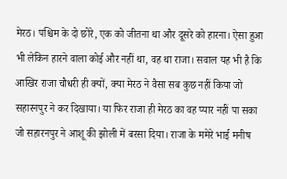मेरठ। पश्चिम के दो छोरे, एक को जीतना था और दूसरे को हारना। ऐसा हुआ भी लेकिन हारने वाला कोई और नहीं था, वह था राजा। सवाल यह भी है कि आखिर राजा चौधरी ही क्यों, क्या मेरठ ने वैसा सब कुछ नहीं किया जो सहारनपुर ने कर दिखाया। या फिर राजा ही मेरठ का वह प्यार नहीं पा सका जो सहारनपुर ने आशू की झोली में बरसा दिया। राजा के ममेरे भाई मनीष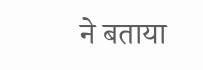ने बताया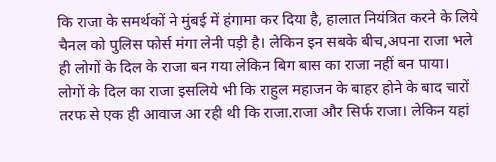कि राजा के समर्थकों ने मुंबई में हंगामा कर दिया है, हालात नियंत्रित करने के लिये चैनल को पुलिस फोर्स मंगा लेनी पड़ी है। लेकिन इन सबके बीच,अपना राजा भले ही लोगों के दिल के राजा बन गया लेकिन बिग बास का राजा नहीं बन पाया।
लोगों के दिल का राजा इसलिये भी कि राहुल महाजन के बाहर होने के बाद चारों तरफ से एक ही आवाज आ रही थी कि राजा.राजा और सिर्फ राजा। लेकिन यहां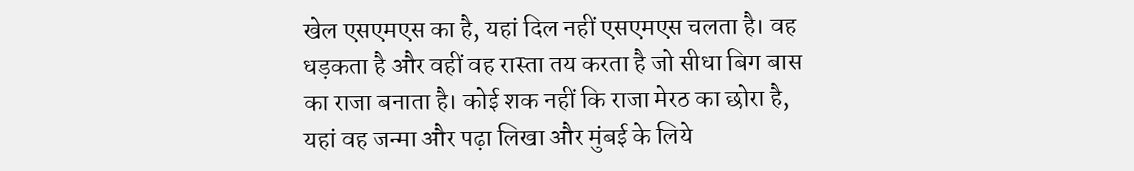खेल एसएमएस का है, यहां दिल नहीं एसएमएस चलता है। वह धड़कता है और वहीं वह रास्ता तय करता है जो सीधा बिग बास का राजा बनाता है। कोई शक नहीं कि राजा मेरठ का छोरा है, यहां वह जन्मा और पढ़ा लिखा और मुंबई के लिये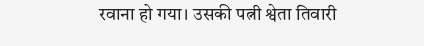रवाना हो गया। उसकी पत्नी श्वेता तिवारी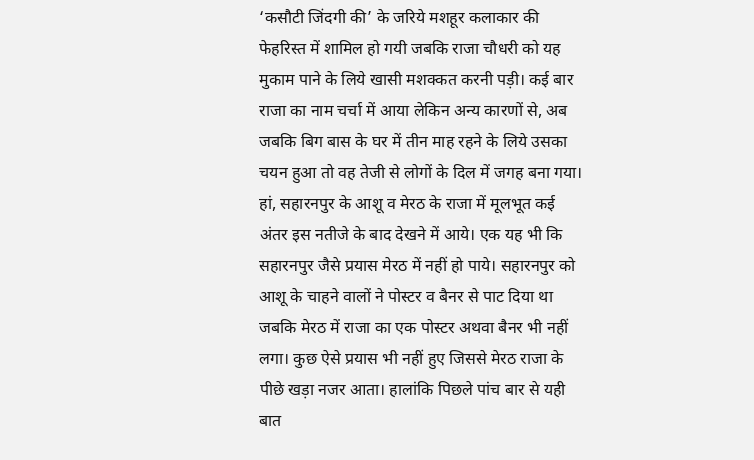‘कसौटी जिंदगी की’ के जरिये मशहूर कलाकार की फेहरिस्त में शामिल हो गयी जबकि राजा चौधरी को यह मुकाम पाने के लिये खासी मशक्कत करनी पड़ी। कई बार राजा का नाम चर्चा में आया लेकिन अन्य कारणों से, अब जबकि बिग बास के घर में तीन माह रहने के लिये उसका चयन हुआ तो वह तेजी से लोगों के दिल में जगह बना गया। हां, सहारनपुर के आशू व मेरठ के राजा में मूलभूत कई अंतर इस नतीजे के बाद देखने में आये। एक यह भी कि सहारनपुर जैसे प्रयास मेरठ में नहीं हो पाये। सहारनपुर को आशू के चाहने वालों ने पोस्टर व बैनर से पाट दिया था जबकि मेरठ में राजा का एक पोस्टर अथवा बैनर भी नहीं लगा। कुछ ऐसे प्रयास भी नहीं हुए जिससे मेरठ राजा के पीछे खड़ा नजर आता। हालांकि पिछले पांच बार से यही बात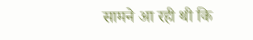सामने आ रही थी कि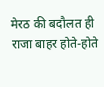मेरठ की बदौलत ही राजा बाहर होते-होते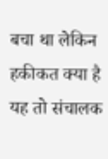बचा था लेकिन हकीकत क्या है यह तो संचालक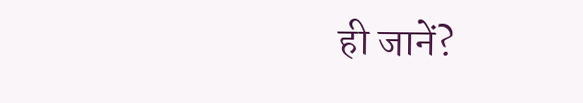ही जानें?